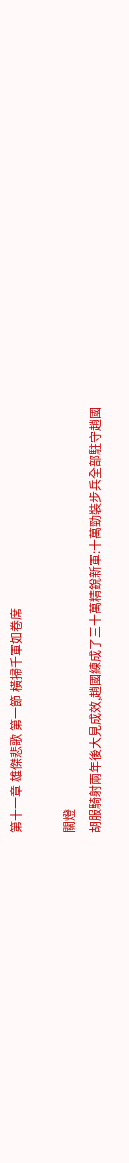第十一章 雄傑悲歌 第一節 橫掃千軍如卷席

關燈
胡服騎射兩年後大見成效,趙國練成了三十萬精銳新軍:十萬勁裝步兵全部駐守趙國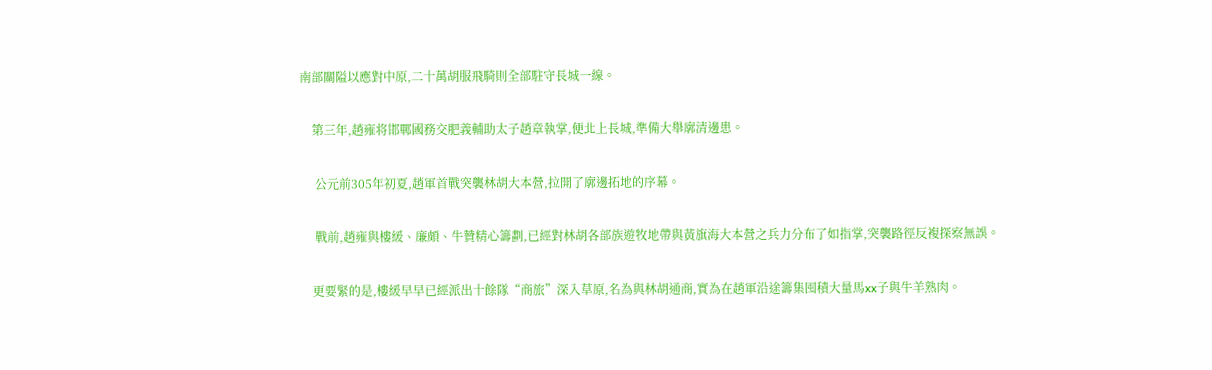南部關隘以應對中原,二十萬胡服飛騎則全部駐守長城一線。

    第三年,趙雍将邯鄲國務交肥義輔助太子趙章執掌,便北上長城,準備大舉廓清邊患。

     公元前305年初夏,趙軍首戰突襲林胡大本營,拉開了廓邊拓地的序幕。

     戰前,趙雍與樓緩、廉頗、牛贊精心籌劃,已經對林胡各部族遊牧地帶與黃旗海大本營之兵力分布了如指掌,突襲路徑反複探察無誤。

    更要緊的是,樓緩早早已經派出十餘隊“商旅”深入草原,名為與林胡通商,實為在趙軍沿途籌集囤積大量馬xx子與牛羊熟肉。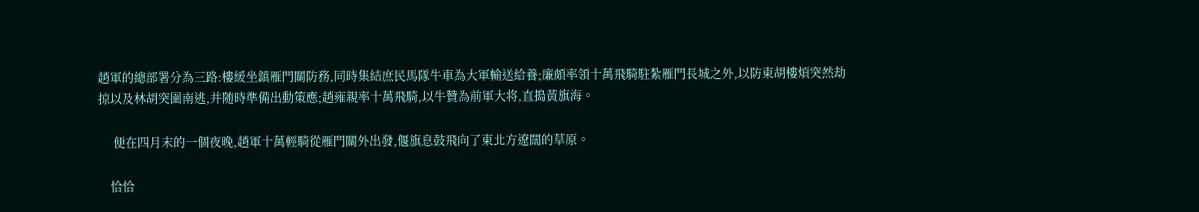趙軍的總部署分為三路:樓緩坐鎮雁門關防務,同時集結庶民馬隊牛車為大軍輸送給養;廉頗率領十萬飛騎駐紮雁門長城之外,以防東胡樓煩突然劫掠以及林胡突圍南逃,并随時準備出動策應;趙雍親率十萬飛騎,以牛贊為前軍大将,直搗黃旗海。

     便在四月末的一個夜晚,趙軍十萬輕騎從雁門關外出發,偃旗息鼓飛向了東北方遼闊的草原。

    恰恰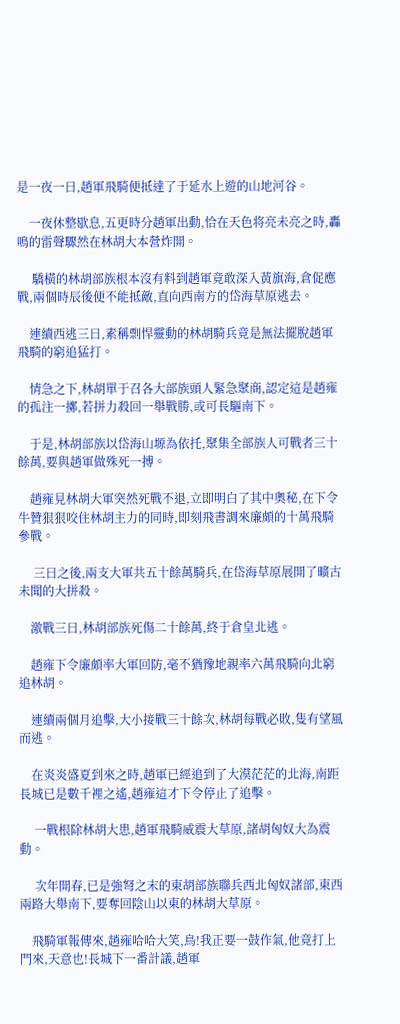是一夜一日,趙軍飛騎便抵達了于延水上遊的山地河谷。

    一夜休整歇息,五更時分趙軍出動,恰在天色将亮未亮之時,轟鳴的雷聲驟然在林胡大本營炸開。

     驕橫的林胡部族根本沒有料到趙軍竟敢深入黃旗海,倉促應戰,兩個時辰後便不能抵敵,直向西南方的岱海草原逃去。

    連續西逃三日,素稱剽悍靈動的林胡騎兵竟是無法擺脫趙軍飛騎的窮追猛打。

    情急之下,林胡單于召各大部族頭人緊急聚商,認定這是趙雍的孤注一擲,若拼力殺回一舉戰勝,或可長驅南下。

    于是,林胡部族以岱海山塬為依托,聚集全部族人可戰者三十餘萬,要與趙軍做殊死一搏。

    趙雍見林胡大軍突然死戰不退,立即明白了其中奧秘,在下令牛贊狠狠咬住林胡主力的同時,即刻飛書調來廉頗的十萬飛騎參戰。

     三日之後,兩支大軍共五十餘萬騎兵,在岱海草原展開了曠古未聞的大拼殺。

    激戰三日,林胡部族死傷二十餘萬,終于倉皇北逃。

    趙雍下令廉頗率大軍回防,毫不猶豫地親率六萬飛騎向北窮追林胡。

    連續兩個月追擊,大小接戰三十餘次,林胡每戰必敗,隻有望風而逃。

    在炎炎盛夏到來之時,趙軍已經追到了大漠茫茫的北海,南距長城已是數千裡之遙,趙雍這才下令停止了追擊。

     一戰根除林胡大患,趙軍飛騎威震大草原,諸胡匈奴大為震動。

     次年開春,已是強弩之末的東胡部族聯兵西北匈奴諸部,東西兩路大舉南下,要奪回陰山以東的林胡大草原。

    飛騎軍報傳來,趙雍哈哈大笑,鳥!我正要一鼓作氣,他竟打上門來,天意也!長城下一番計議,趙軍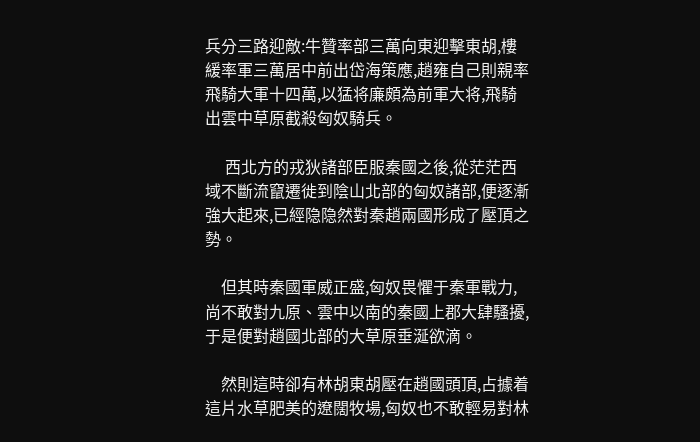兵分三路迎敵:牛贊率部三萬向東迎擊東胡,樓緩率軍三萬居中前出岱海策應,趙雍自己則親率飛騎大軍十四萬,以猛将廉頗為前軍大将,飛騎出雲中草原截殺匈奴騎兵。

     西北方的戎狄諸部臣服秦國之後,從茫茫西域不斷流竄遷徙到陰山北部的匈奴諸部,便逐漸強大起來,已經隐隐然對秦趙兩國形成了壓頂之勢。

    但其時秦國軍威正盛,匈奴畏懼于秦軍戰力,尚不敢對九原、雲中以南的秦國上郡大肆騷擾,于是便對趙國北部的大草原垂涎欲滴。

    然則這時卻有林胡東胡壓在趙國頭頂,占據着這片水草肥美的遼闊牧場,匈奴也不敢輕易對林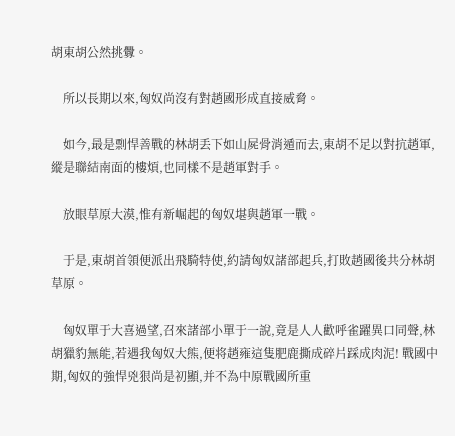胡東胡公然挑釁。

    所以長期以來,匈奴尚沒有對趙國形成直接威脅。

    如今,最是剽悍善戰的林胡丢下如山屍骨消遁而去,東胡不足以對抗趙軍,縱是聯結南面的樓煩,也同樣不是趙軍對手。

    放眼草原大漠,惟有新崛起的匈奴堪與趙軍一戰。

    于是,東胡首領便派出飛騎特使,約請匈奴諸部起兵,打敗趙國後共分林胡草原。

    匈奴單于大喜過望,召來諸部小單于一說,竟是人人歡呼雀躍異口同聲,林胡獵豹無能,若遇我匈奴大熊,便将趙雍這隻肥鹿撕成碎片踩成肉泥! 戰國中期,匈奴的強悍兇狠尚是初顯,并不為中原戰國所重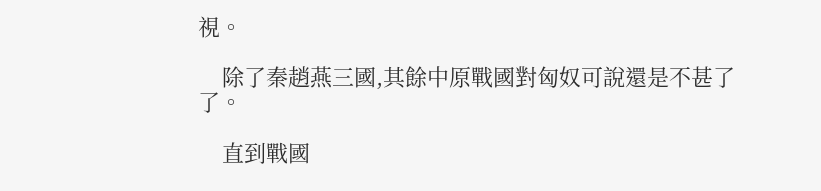視。

    除了秦趙燕三國,其餘中原戰國對匈奴可說還是不甚了了。

    直到戰國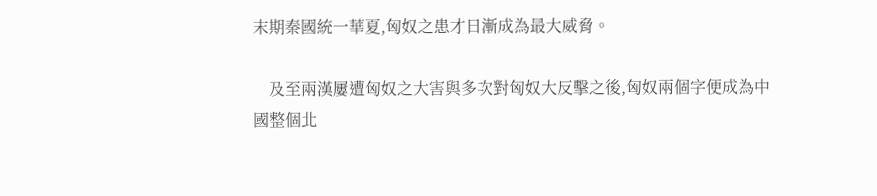末期秦國統一華夏,匈奴之患才日漸成為最大威脅。

    及至兩漢屢遭匈奴之大害與多次對匈奴大反擊之後,匈奴兩個字便成為中國整個北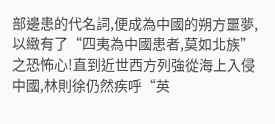部邊患的代名詞,便成為中國的朔方噩夢,以緻有了“四夷為中國患者,莫如北族”之恐怖心!直到近世西方列強從海上入侵中國,林則徐仍然疾呼“英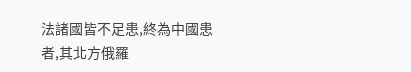法諸國皆不足患,終為中國患者,其北方俄羅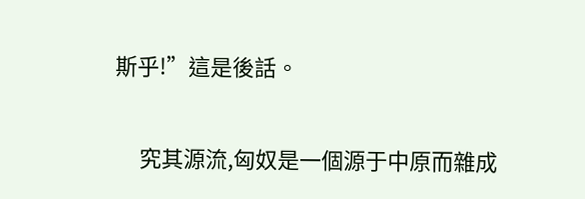斯乎!”這是後話。

     究其源流,匈奴是一個源于中原而雜成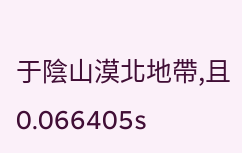于陰山漠北地帶,且
0.066405s